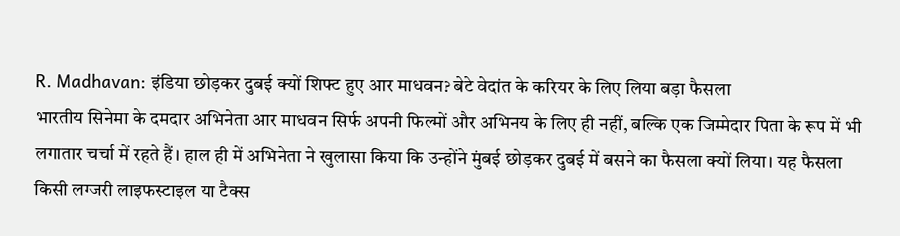R. Madhavan: इंडिया छोड़कर दुबई क्यों शिफ्ट हुए आर माधवन? बेटे वेदांत के करियर के लिए लिया बड़ा फैसला
भारतीय सिनेमा के दमदार अभिनेता आर माधवन सिर्फ अपनी फिल्मों और अभिनय के लिए ही नहीं, बल्कि एक जिम्मेदार पिता के रूप में भी लगातार चर्चा में रहते हैं। हाल ही में अभिनेता ने खुलासा किया कि उन्होंने मुंबई छोड़कर दुबई में बसने का फैसला क्यों लिया। यह फैसला किसी लग्जरी लाइफस्टाइल या टैक्स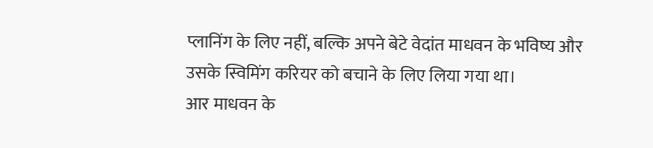प्लानिंग के लिए नहीं, बल्कि अपने बेटे वेदांत माधवन के भविष्य और उसके स्विमिंग करियर को बचाने के लिए लिया गया था।
आर माधवन के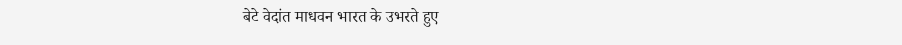बेटे वेदांत माधवन भारत के उभरते हुए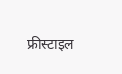फ्रीस्टाइल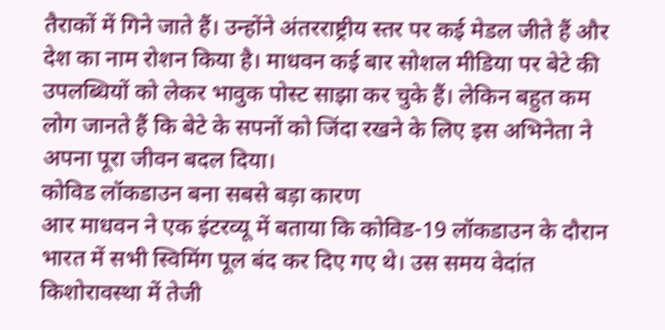तैराकों में गिने जाते हैं। उन्होंने अंतरराष्ट्रीय स्तर पर कई मेडल जीते हैं और देश का नाम रोशन किया है। माधवन कई बार सोशल मीडिया पर बेटे की उपलब्धियों को लेकर भावुक पोस्ट साझा कर चुके हैं। लेकिन बहुत कम लोग जानते हैं कि बेटे के सपनों को जिंदा रखने के लिए इस अभिनेता ने अपना पूरा जीवन बदल दिया।
कोविड लॉकडाउन बना सबसे बड़ा कारण
आर माधवन ने एक इंटरव्यू में बताया कि कोविड-19 लॉकडाउन के दौरान भारत में सभी स्विमिंग पूल बंद कर दिए गए थे। उस समय वेदांत किशोरावस्था में तेजी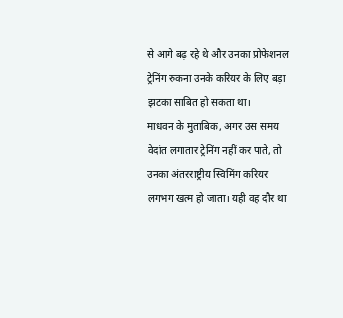से आगे बढ़ रहे थे और उनका प्रोफेशनल ट्रेनिंग रुकना उनके करियर के लिए बड़ा झटका साबित हो सकता था।
माधवन के मुताबिक, अगर उस समय वेदांत लगातार ट्रेनिंग नहीं कर पाते, तो उनका अंतरराष्ट्रीय स्विमिंग करियर लगभग खत्म हो जाता। यही वह दौर था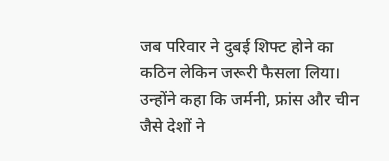जब परिवार ने दुबई शिफ्ट होने का कठिन लेकिन जरूरी फैसला लिया।
उन्होंने कहा कि जर्मनी, फ्रांस और चीन जैसे देशों ने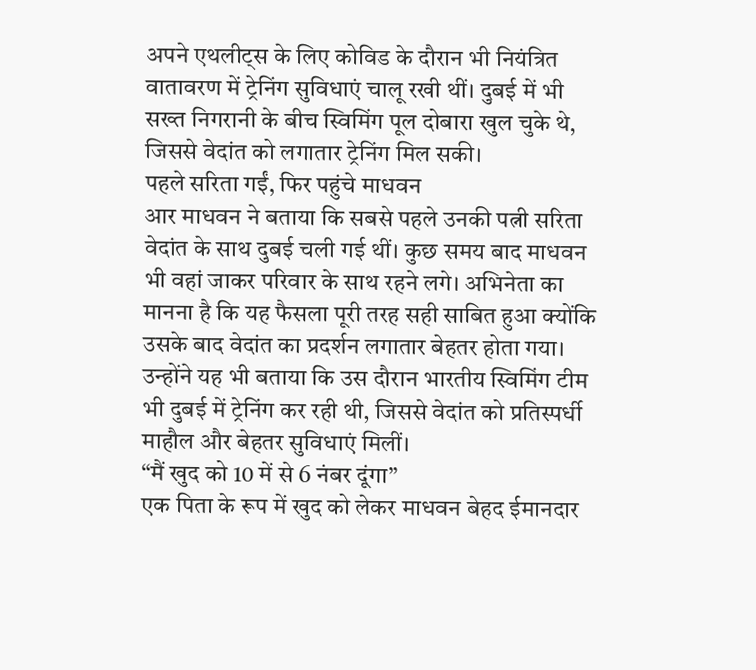अपने एथलीट्स के लिए कोविड के दौरान भी नियंत्रित वातावरण में ट्रेनिंग सुविधाएं चालू रखी थीं। दुबई में भी सख्त निगरानी के बीच स्विमिंग पूल दोबारा खुल चुके थे, जिससे वेदांत को लगातार ट्रेनिंग मिल सकी।
पहले सरिता गईं, फिर पहुंचे माधवन
आर माधवन ने बताया कि सबसे पहले उनकी पत्नी सरिता वेदांत के साथ दुबई चली गई थीं। कुछ समय बाद माधवन भी वहां जाकर परिवार के साथ रहने लगे। अभिनेता का मानना है कि यह फैसला पूरी तरह सही साबित हुआ क्योंकि उसके बाद वेदांत का प्रदर्शन लगातार बेहतर होता गया।
उन्होंने यह भी बताया कि उस दौरान भारतीय स्विमिंग टीम भी दुबई में ट्रेनिंग कर रही थी, जिससे वेदांत को प्रतिस्पर्धी माहौल और बेहतर सुविधाएं मिलीं।
“मैं खुद को 10 में से 6 नंबर दूंगा”
एक पिता के रूप में खुद को लेकर माधवन बेहद ईमानदार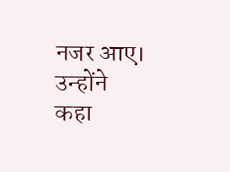नजर आए। उन्होंने कहा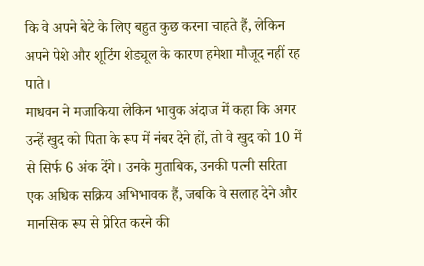कि वे अपने बेटे के लिए बहुत कुछ करना चाहते हैं, लेकिन अपने पेशे और शूटिंग शेड्यूल के कारण हमेशा मौजूद नहीं रह पाते।
माधवन ने मजाकिया लेकिन भावुक अंदाज में कहा कि अगर उन्हें खुद को पिता के रूप में नंबर देने हों, तो वे खुद को 10 में से सिर्फ 6 अंक देंगे। उनके मुताबिक, उनकी पत्नी सरिता एक अधिक सक्रिय अभिभावक हैं, जबकि वे सलाह देने और मानसिक रूप से प्रेरित करने की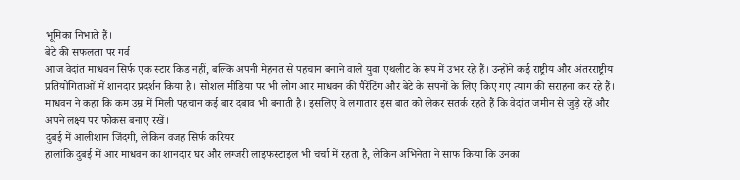भूमिका निभाते हैं।
बेटे की सफलता पर गर्व
आज वेदांत माधवन सिर्फ एक स्टार किड नहीं, बल्कि अपनी मेहनत से पहचान बनाने वाले युवा एथलीट के रूप में उभर रहे हैं। उन्होंने कई राष्ट्रीय और अंतरराष्ट्रीय प्रतियोगिताओं में शानदार प्रदर्शन किया है। सोशल मीडिया पर भी लोग आर माधवन की पैरेंटिंग और बेटे के सपनों के लिए किए गए त्याग की सराहना कर रहे हैं।
माधवन ने कहा कि कम उम्र में मिली पहचान कई बार दबाव भी बनाती है। इसलिए वे लगातार इस बात को लेकर सतर्क रहते हैं कि वेदांत जमीन से जुड़े रहें और अपने लक्ष्य पर फोकस बनाए रखें।
दुबई में आलीशान जिंदगी, लेकिन वजह सिर्फ करियर
हालांकि दुबई में आर माधवन का शानदार घर और लग्जरी लाइफस्टाइल भी चर्चा में रहता है, लेकिन अभिनेता ने साफ किया कि उनका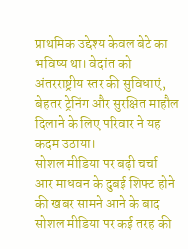प्राथमिक उद्देश्य केवल बेटे का भविष्य था। वेदांत को अंतरराष्ट्रीय स्तर की सुविधाएं, बेहतर ट्रेनिंग और सुरक्षित माहौल दिलाने के लिए परिवार ने यह कदम उठाया।
सोशल मीडिया पर बढ़ी चर्चा
आर माधवन के दुबई शिफ्ट होने की खबर सामने आने के बाद सोशल मीडिया पर कई तरह की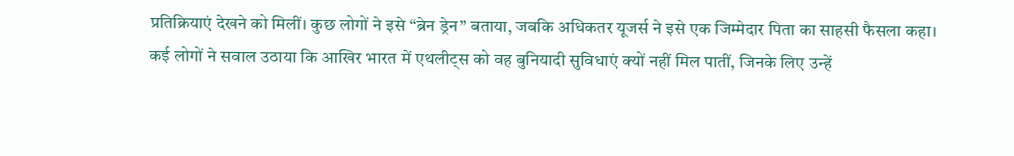प्रतिक्रियाएं देखने को मिलीं। कुछ लोगों ने इसे “ब्रेन ड्रेन” बताया, जबकि अधिकतर यूजर्स ने इसे एक जिम्मेदार पिता का साहसी फैसला कहा।
कई लोगों ने सवाल उठाया कि आखिर भारत में एथलीट्स को वह बुनियादी सुविधाएं क्यों नहीं मिल पातीं, जिनके लिए उन्हें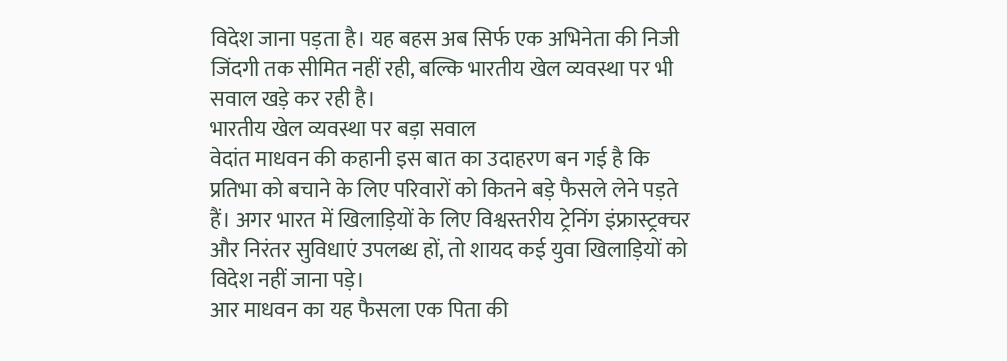विदेश जाना पड़ता है। यह बहस अब सिर्फ एक अभिनेता की निजी जिंदगी तक सीमित नहीं रही, बल्कि भारतीय खेल व्यवस्था पर भी सवाल खड़े कर रही है।
भारतीय खेल व्यवस्था पर बड़ा सवाल
वेदांत माधवन की कहानी इस बात का उदाहरण बन गई है कि प्रतिभा को बचाने के लिए परिवारों को कितने बड़े फैसले लेने पड़ते हैं। अगर भारत में खिलाड़ियों के लिए विश्वस्तरीय ट्रेनिंग इंफ्रास्ट्रक्चर और निरंतर सुविधाएं उपलब्ध हों, तो शायद कई युवा खिलाड़ियों को विदेश नहीं जाना पड़े।
आर माधवन का यह फैसला एक पिता की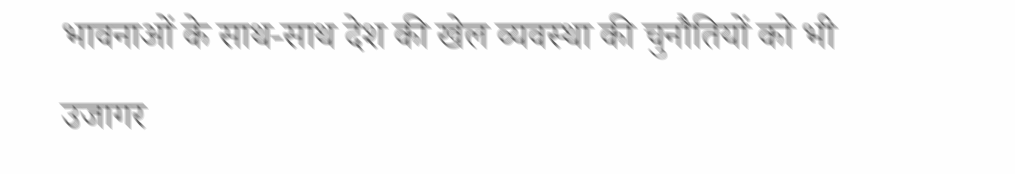भावनाओं के साथ-साथ देश की खेल व्यवस्था की चुनौतियों को भी उजागर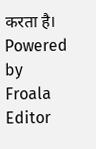करता है।
Powered by Froala Editor